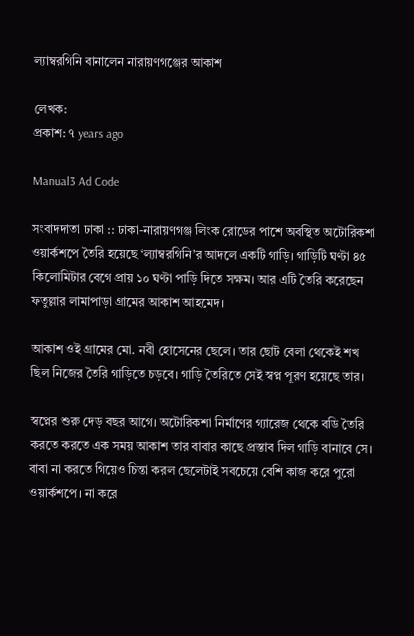ল্যাম্বরগিনি বানালেন নারায়ণগঞ্জের আকাশ

লেখক:
প্রকাশ: ৭ years ago

Manual3 Ad Code

সংবাদদাতা ঢাকা :: ঢাকা-নারায়ণগঞ্জ লিংক রোডের পাশে অবস্থিত অটোরিকশা ওয়ার্কশপে তৈরি হয়েছে ‘ল্যাম্বরগিনি’র আদলে একটি গাড়ি। গাড়িটি ঘণ্টা ৪৫ কিলোমিটার বেগে প্রায় ১০ ঘণ্টা পাড়ি দিতে সক্ষম। আর এটি তৈরি করেছেন ফতুল্লার লামাপাড়া গ্রামের আকাশ আহমেদ।

আকাশ ওই গ্রামের মো. নবী হোসেনের ছেলে। তার ছোট বেলা থেকেই শখ ছিল নিজের তৈরি গাড়িতে চড়বে। গাড়ি তৈরিতে সেই স্বপ্ন পূরণ হয়েছে তার।

স্বপ্নের শুরু দেড় বছর আগে। অটোরিকশা নির্মাণের গ্যারেজ থেকে বডি তৈরি করতে করতে এক সময় আকাশ তার বাবার কাছে প্রস্তাব দিল গাড়ি বানাবে সে। বাবা না করতে গিয়েও চিন্তা করল ছেলেটাই সবচেয়ে বেশি কাজ করে পুরো ওয়ার্কশপে। না করে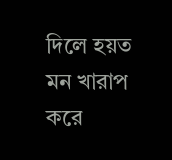দিলে হয়ত মন খারাপ করে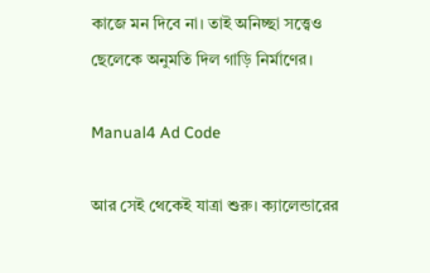কাজে মন দিবে না। তাই অনিচ্ছা সত্ত্বেও ছেলেকে অনুমতি দিল গাড়ি নির্মাণের।

Manual4 Ad Code

আর সেই থেকেই যাত্রা শুরু। ক্যালেন্ডারের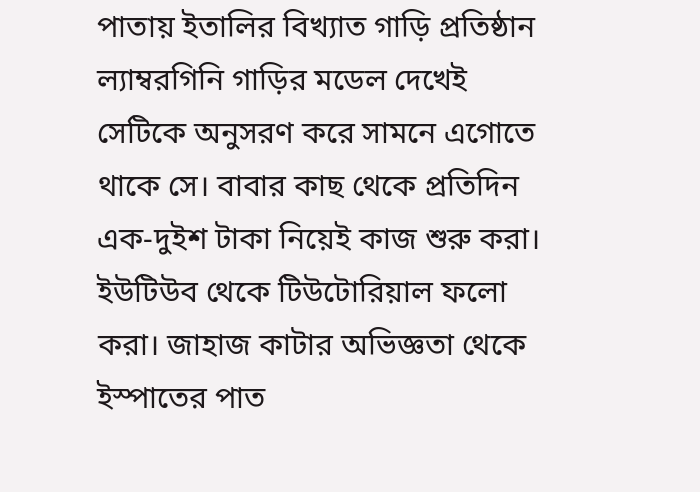পাতায় ইতালির বিখ্যাত গাড়ি প্রতিষ্ঠান ল্যাম্বরগিনি গাড়ির মডেল দেখেই সেটিকে অনুসরণ করে সামনে এগোতে থাকে সে। বাবার কাছ থেকে প্রতিদিন এক-দুইশ টাকা নিয়েই কাজ শুরু করা। ইউটিউব থেকে টিউটোরিয়াল ফলো করা। জাহাজ কাটার অভিজ্ঞতা থেকে ইস্পাতের পাত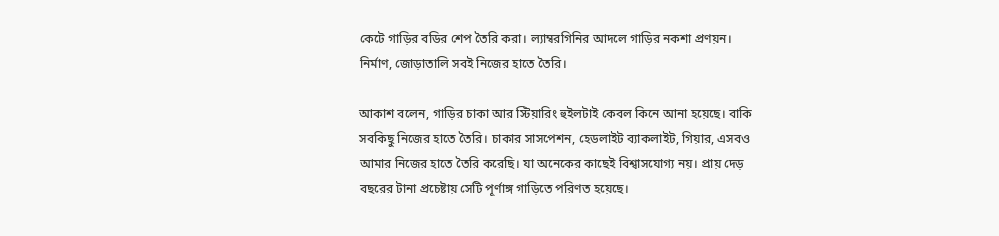কেটে গাড়ির বডির শেপ তৈরি করা। ল্যাম্বরগিনির আদলে গাড়ির নকশা প্রণয়ন। নির্মাণ, জোড়াতালি সবই নিজের হাতে তৈরি।

আকাশ বলেন, গাড়ির চাকা আর স্টিয়ারিং হুইলটাই কেবল কিনে আনা হয়েছে। বাকি সবকিছু নিজের হাতে তৈরি। চাকার সাসপেশন, হেডলাইট ব্যাকলাইট, গিয়ার, এসবও আমার নিজের হাতে তৈরি করেছি। যা অনেকের কাছেই বিশ্বাসযোগ্য নয়। প্রায় দেড় বছরের টানা প্রচেষ্টায় সেটি পূর্ণাঙ্গ গাড়িতে পরিণত হয়েছে।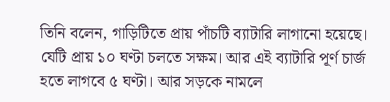তিনি বলেন, গাড়িটিতে প্রায় পাঁচটি ব্যাটারি লাগানো হয়েছে। যেটি প্রায় ১০ ঘণ্টা চলতে সক্ষম। আর এই ব্যাটারি পূর্ণ চার্জ হতে লাগবে ৫ ঘণ্টা। আর সড়কে নামলে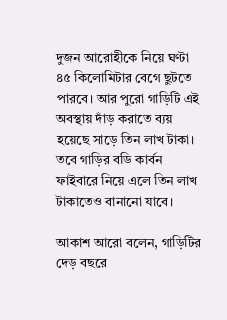দুজন আরোহীকে নিয়ে ঘণ্টা ৪৫ কিলোমিটার বেগে ছুটতে পারবে। আর পুরো গাড়িটি এই অবস্থায় দাঁড় করাতে ব্যয় হয়েছে সাড়ে তিন লাখ টাকা। তবে গাড়ির বডি কার্বন ফাইবারে নিয়ে এলে তিন লাখ টাকাতেও বানানো যাবে।

আকাশ আরো বলেন, গাড়িটির দেড় বছরে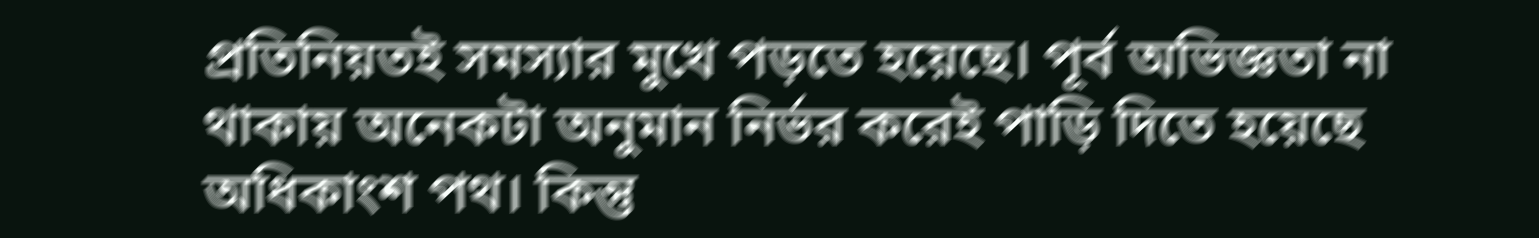প্রতিনিয়তই সমস্যার মুখে পড়তে হয়েছে। পূর্ব অভিজ্ঞতা না থাকায় অনেকটা অনুমান নির্ভর করেই পাড়ি দিতে হয়েছে অধিকাংশ পথ। কিন্তু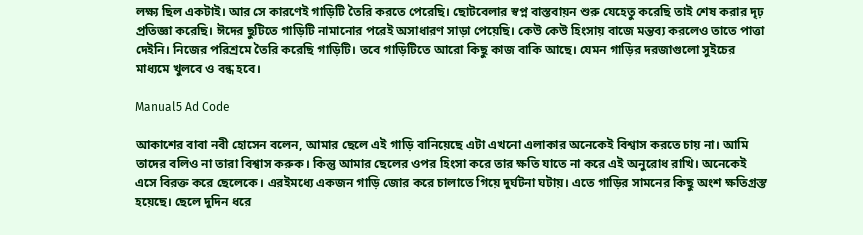লক্ষ্য ছিল একটাই। আর সে কারণেই গাড়িটি তৈরি করতে পেরেছি। ছোটবেলার স্বপ্ন বাস্তবায়ন শুরু যেহেতু করেছি তাই শেষ করার দৃঢ় প্রতিজ্ঞা করেছি। ঈদের ছুটিতে গাড়িটি নামানোর পরেই অসাধারণ সাড়া পেয়েছি। কেউ কেউ হিংসায় বাজে মন্তব্য করলেও তাতে পাত্তা দেইনি। নিজের পরিশ্রমে তৈরি করেছি গাড়িটি। তবে গাড়িটিতে আরো কিছু কাজ বাকি আছে। যেমন গাড়ির দরজাগুলো সুইচের মাধ্যমে খুলবে ও বন্ধ হবে।

Manual5 Ad Code

আকাশের বাবা নবী হোসেন বলেন, আমার ছেলে এই গাড়ি বানিয়েছে এটা এখনো এলাকার অনেকেই বিশ্বাস করতে চায় না। আমি তাদের বলিও না তারা বিশ্বাস করুক। কিন্তু আমার ছেলের ওপর হিংসা করে তার ক্ষতি যাতে না করে এই অনুরোধ রাখি। অনেকেই এসে বিরক্ত করে ছেলেকে। এরইমধ্যে একজন গাড়ি জোর করে চালাতে গিয়ে দুর্ঘটনা ঘটায়। এতে গাড়ির সামনের কিছু অংশ ক্ষতিগ্রস্ত হয়েছে। ছেলে দুদিন ধরে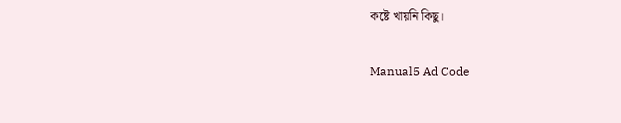কষ্টে খায়নি কিছু।

Manual5 Ad Code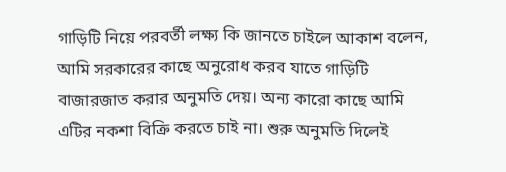গাড়িটি নিয়ে পরবর্তী লক্ষ্য কি জানতে চাইলে আকাশ বলেন, আমি সরকারের কাছে অনুরোধ করব যাতে গাড়িটি বাজারজাত করার অনুমতি দেয়। অন্য কারো কাছে আমি এটির নকশা বিক্রি করতে চাই না। শুরু অনুমতি দিলেই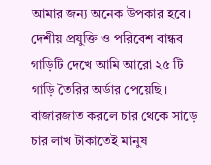আমার জন্য অনেক উপকার হবে। দেশীয় প্রযুক্তি ও পরিবেশ বান্ধব গাড়িটি দেখে আমি আরো ২৫ টি গাড়ি তৈরির অর্ডার পেয়েছি। বাজারজাত করলে চার থেকে সাড়ে চার লাখ টাকাতেই মানুষ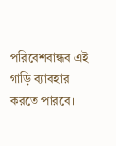পরিবেশবান্ধব এই গাড়ি ব্যাবহার করতে পারবে।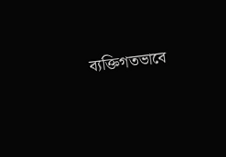ব্যক্তিগতভাবে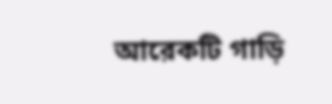আরেকটি গাড়ি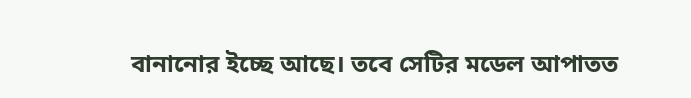বানানোর ইচ্ছে আছে। তবে সেটির মডেল আপাতত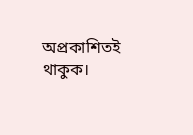অপ্রকাশিতই থাকুক।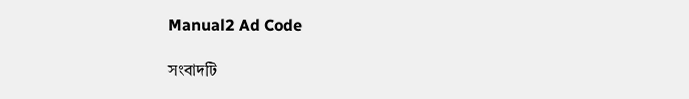Manual2 Ad Code

সংবাদটি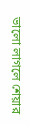ভালো লাগলে শেয়ার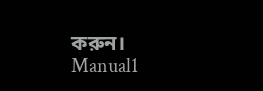করুন।
Manual1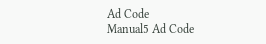Ad Code
Manual5 Ad Code